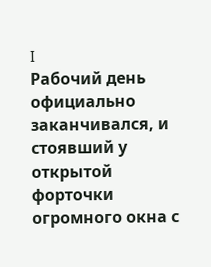I
Рабочий день официально заканчивался, и стоявший у открытой форточки огромного окна с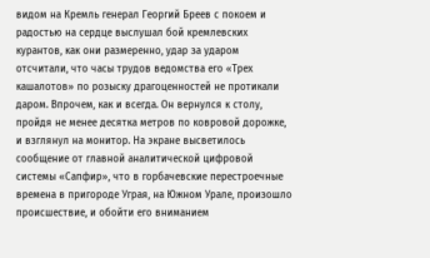видом на Кремль генерал Георгий Бреев с покоем и радостью на сердце выслушал бой кремлевских курантов, как они размеренно, удар за ударом отсчитали, что часы трудов ведомства его «Трех кашалотов» по розыску драгоценностей не протикали даром. Впрочем, как и всегда. Он вернулся к столу, пройдя не менее десятка метров по ковровой дорожке, и взглянул на монитор. На экране высветилось сообщение от главной аналитической цифровой системы «Сапфир», что в горбачевские перестроечные времена в пригороде Уграя, на Южном Урале, произошло происшествие, и обойти его вниманием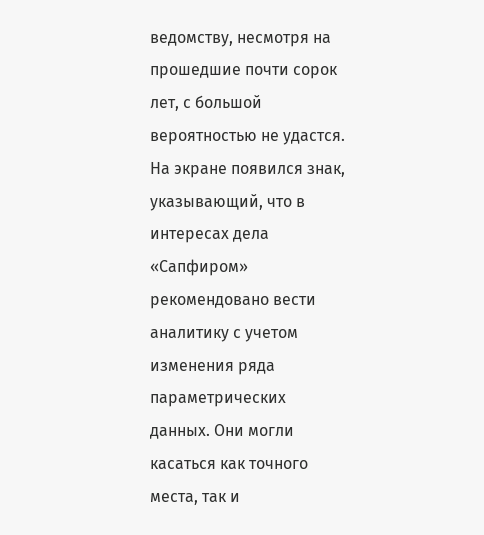ведомству, несмотря на прошедшие почти сорок лет, с большой вероятностью не удастся. На экране появился знак, указывающий, что в интересах дела «Сапфиром» рекомендовано вести аналитику с учетом изменения ряда параметрических данных. Они могли касаться как точного места, так и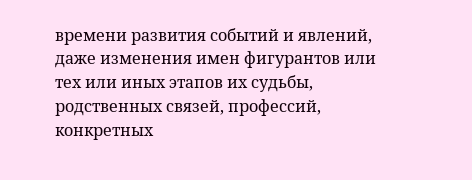времени развития событий и явлений, даже изменения имен фигурантов или тех или иных этапов их судьбы, родственных связей, профессий, конкретных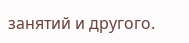занятий и другого.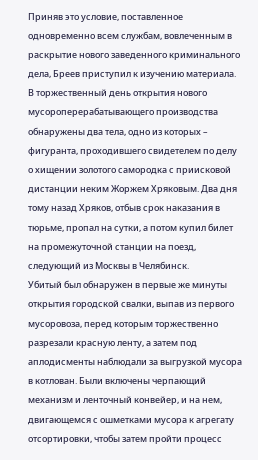Приняв это условие, поставленное одновременно всем службам, вовлеченным в раскрытие нового заведенного криминального дела, Бреев приступил к изучению материала.
В торжественный день открытия нового мусороперерабатывающего производства обнаружены два тела, одно из которых – фигуранта, проходившего свидетелем по делу о хищении золотого самородка с приисковой дистанции неким Жоржем Хряковым. Два дня тому назад Хряков, отбыв срок наказания в тюрьме, пропал на сутки, а потом купил билет на промежуточной станции на поезд, следующий из Москвы в Челябинск.
Убитый был обнаружен в первые же минуты открытия городской свалки, выпав из первого мусоровоза, перед которым торжественно разрезали красную ленту, а затем под аплодисменты наблюдали за выгрузкой мусора в котлован. Были включены черпающий механизм и ленточный конвейер, и на нем, двигающемся с ошметками мусора к агрегату отсортировки, чтобы затем пройти процесс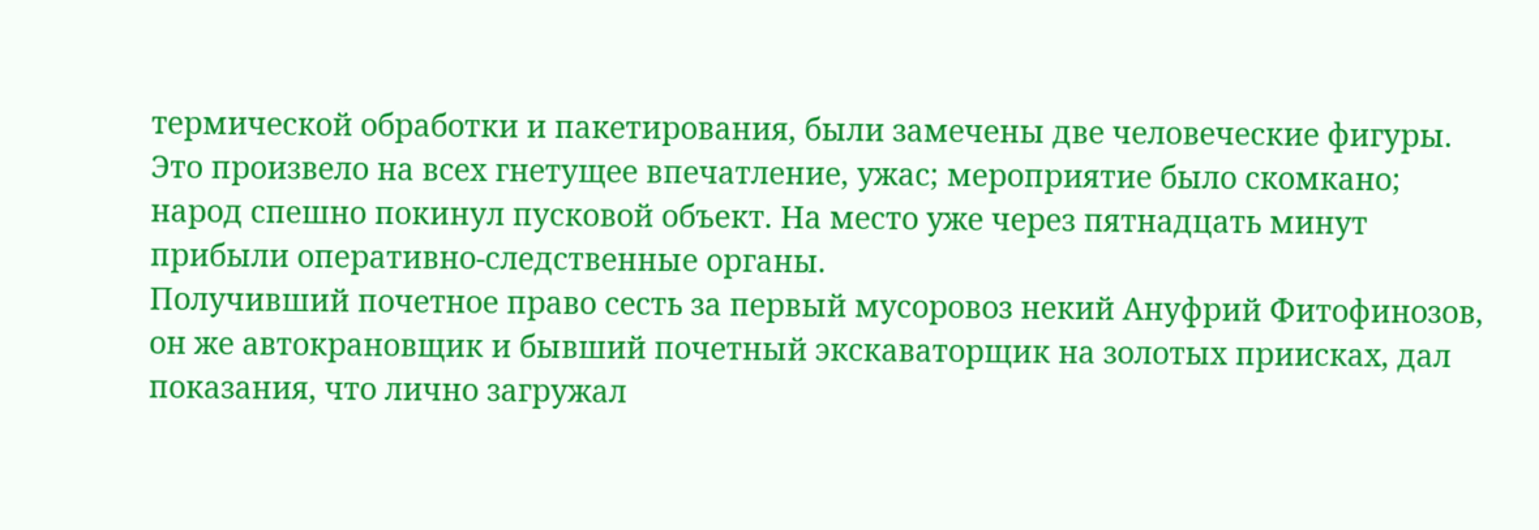термической обработки и пакетирования, были замечены две человеческие фигуры. Это произвело на всех гнетущее впечатление, ужас; мероприятие было скомкано; народ спешно покинул пусковой объект. На место уже через пятнадцать минут прибыли оперативно-следственные органы.
Получивший почетное право сесть за первый мусоровоз некий Ануфрий Фитофинозов, он же автокрановщик и бывший почетный экскаваторщик на золотых приисках, дал показания, что лично загружал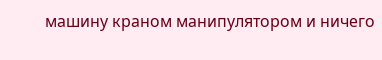машину краном манипулятором и ничего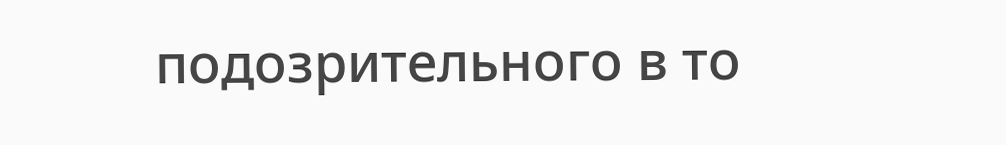подозрительного в то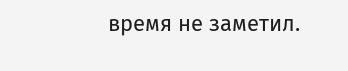время не заметил.